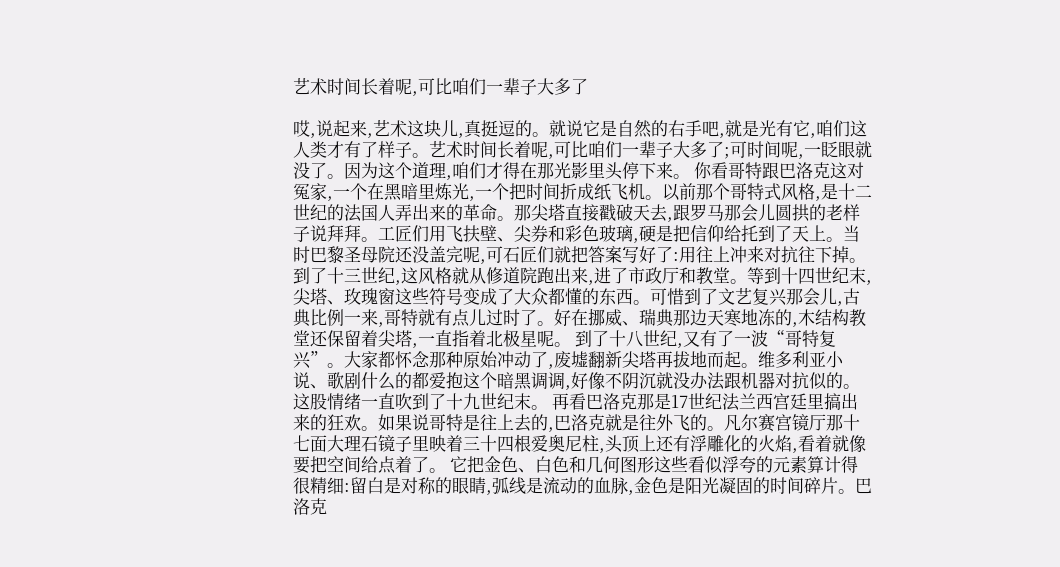艺术时间长着呢,可比咱们一辈子大多了

哎,说起来,艺术这块儿,真挺逗的。就说它是自然的右手吧,就是光有它,咱们这人类才有了样子。艺术时间长着呢,可比咱们一辈子大多了;可时间呢,一眨眼就没了。因为这个道理,咱们才得在那光影里头停下来。 你看哥特跟巴洛克这对冤家,一个在黑暗里炼光,一个把时间折成纸飞机。以前那个哥特式风格,是十二世纪的法国人弄出来的革命。那尖塔直接戳破天去,跟罗马那会儿圆拱的老样子说拜拜。工匠们用飞扶壁、尖券和彩色玻璃,硬是把信仰给托到了天上。当时巴黎圣母院还没盖完呢,可石匠们就把答案写好了:用往上冲来对抗往下掉。 到了十三世纪,这风格就从修道院跑出来,进了市政厅和教堂。等到十四世纪末,尖塔、玫瑰窗这些符号变成了大众都懂的东西。可惜到了文艺复兴那会儿,古典比例一来,哥特就有点儿过时了。好在挪威、瑞典那边天寒地冻的,木结构教堂还保留着尖塔,一直指着北极星呢。 到了十八世纪,又有了一波“哥特复兴”。大家都怀念那种原始冲动了,废墟翻新尖塔再拔地而起。维多利亚小说、歌剧什么的都爱抱这个暗黑调调,好像不阴沉就没办法跟机器对抗似的。这股情绪一直吹到了十九世纪末。 再看巴洛克那是17世纪法兰西宫廷里搞出来的狂欢。如果说哥特是往上去的,巴洛克就是往外飞的。凡尔赛宫镜厅那十七面大理石镜子里映着三十四根爱奥尼柱,头顶上还有浮雕化的火焰,看着就像要把空间给点着了。 它把金色、白色和几何图形这些看似浮夸的元素算计得很精细:留白是对称的眼睛,弧线是流动的血脉,金色是阳光凝固的时间碎片。巴洛克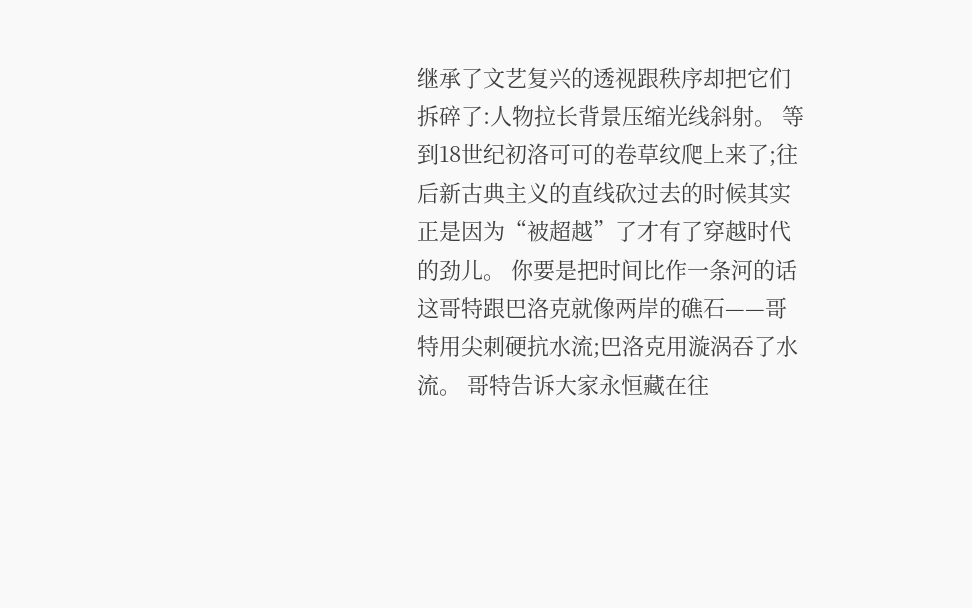继承了文艺复兴的透视跟秩序却把它们拆碎了:人物拉长背景压缩光线斜射。 等到18世纪初洛可可的卷草纹爬上来了;往后新古典主义的直线砍过去的时候其实正是因为“被超越”了才有了穿越时代的劲儿。 你要是把时间比作一条河的话这哥特跟巴洛克就像两岸的礁石——哥特用尖刺硬抗水流;巴洛克用漩涡吞了水流。 哥特告诉大家永恒藏在往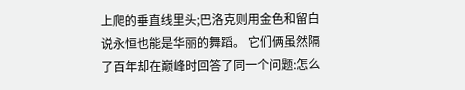上爬的垂直线里头;巴洛克则用金色和留白说永恒也能是华丽的舞蹈。 它们俩虽然隔了百年却在巅峰时回答了同一个问题:怎么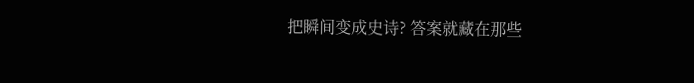把瞬间变成史诗? 答案就藏在那些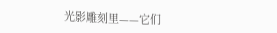光影雕刻里——它们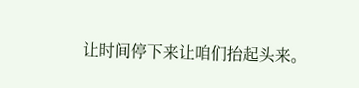让时间停下来让咱们抬起头来。